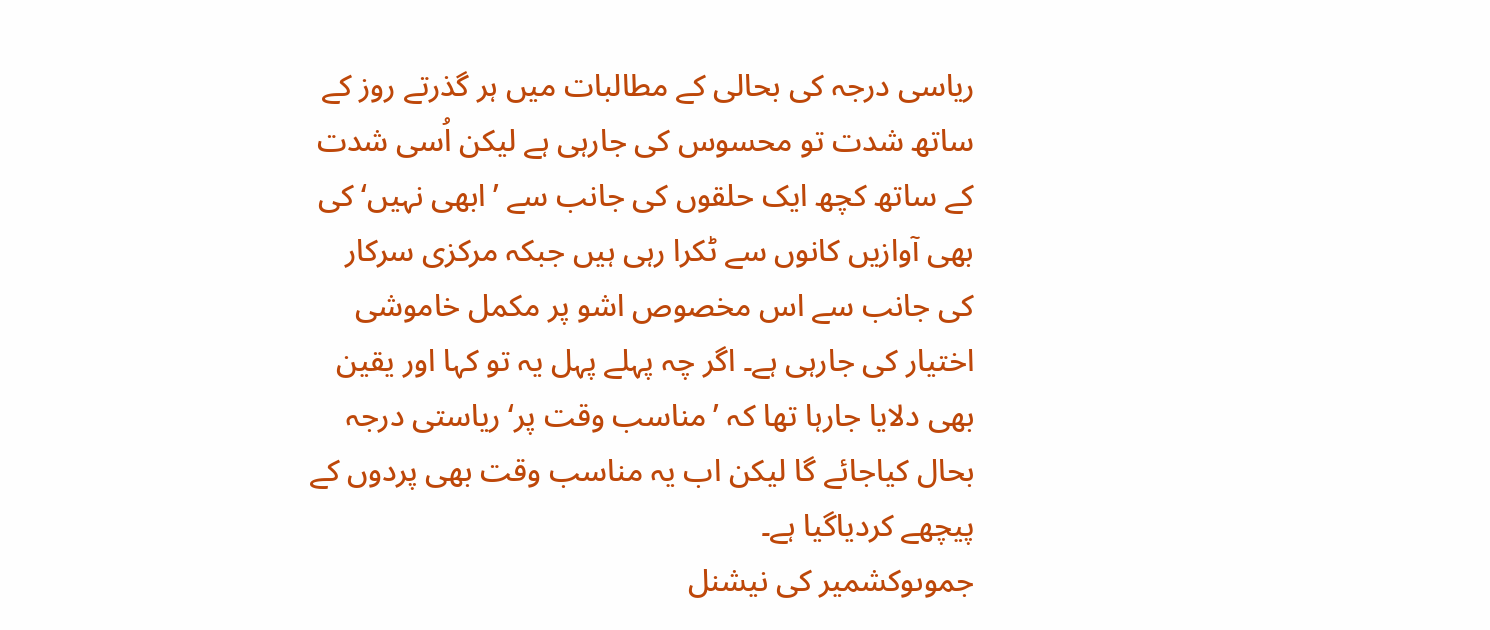ریاسی درجہ کی بحالی کے مطالبات میں ہر گذرتے روز کے ساتھ شدت تو محسوس کی جارہی ہے لیکن اُسی شدت کے ساتھ کچھ ایک حلقوں کی جانب سے ’ابھی نہیں‘ کی بھی آوازیں کانوں سے ٹکرا رہی ہیں جبکہ مرکزی سرکار کی جانب سے اس مخصوص اشو پر مکمل خاموشی اختیار کی جارہی ہے۔ اگر چہ پہلے پہل یہ تو کہا اور یقین بھی دلایا جارہا تھا کہ ’مناسب وقت پر‘ ریاستی درجہ بحال کیاجائے گا لیکن اب یہ مناسب وقت بھی پردوں کے پیچھے کردیاگیا ہے۔
جموںوکشمیر کی نیشنل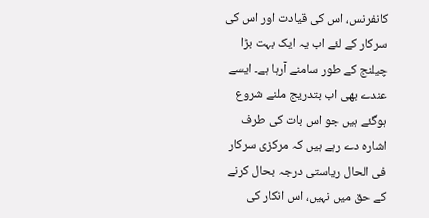کانفرنس، اس کی قیادت اور اس کی سرکار کے لئے اب یہ ایک بہت بڑا چیلنج کے طور سامنے آرہا ہے۔ ایسے عندے بھی اب بتدریج ملنے شروع ہوگئے ہیں جو اس بات کی طرف اشارہ دے رہے ہیں کہ مرکزی سرکار فی الحال ریاستی درجہ بحال کرنے کے حق میں نہیں، اس انکار کی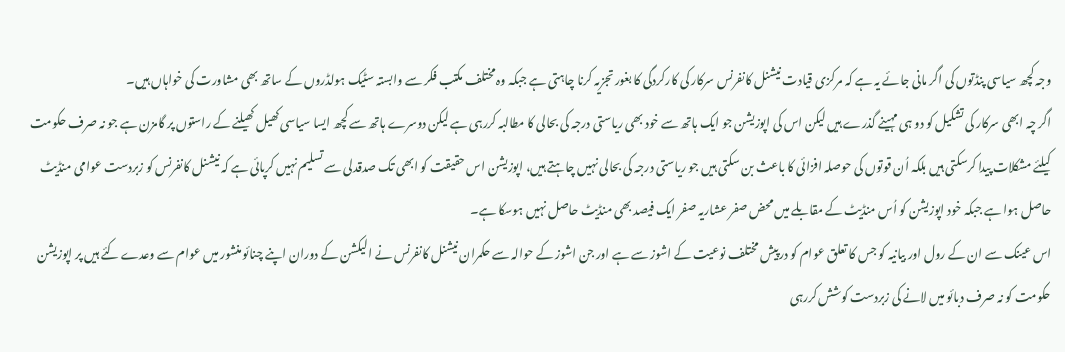وجہ کچھ سیاسی پنڈتوں کی اگر مانی جائے یہ ہے کہ مرکزی قیادت نیشنل کانفرنس سرکار کی کارکردگی کا بغور تجزیہ کرنا چاہتی ہے جبکہ وہ مختلف مکتب فکر سے وابستہ سٹیک ہولڈروں کے ساتھ بھی مشاورت کی خواہاں ہیں۔
اگر چہ ابھی سرکار کی تشکیل کو دو ہی مہینے گذرے ہیں لیکن اس کی اپوزیشن جو ایک ہاتھ سے خود بھی ریاستی درجہ کی بحالی کا مطالبہ کررہی ہے لیکن دوسرے ہاتھ سے کچھ ایسا سیاسی کھیل کھیلنے کے راستوں پر گامزن ہے جو نہ صرف حکومت کیلئے مشکلات پیدا کرسکتی ہیں بلکہ اُن قوتوں کی حوصلہ افزائی کا باعث بن سکتی ہیں جو ریاستی درجہ کی بحالی نہیں چاہتے ہیں، اپوزیشن اس حقیقت کو ابھی تک صدقدلی سے تسلیم نہیں کرپائی ہے کہ نیشنل کانفرنس کو زبردست عوامی منڈیٹ حاصل ہوا ہے جبکہ خود اپوزیشن کو اُس منڈیٹ کے مقابلے میں محض صفر عشاریہ صفر ایک فیصد بھی منڈیٹ حاصل نہیں ہوسکا ہے۔
اس عینک سے ان کے رول اور بیانیہ کو جس کا تعلق عوام کو درپیش مختلف نوعیت کے اشوز سے ہے اور جن اشوز کے حوالہ سے حکمران نیشنل کانفرنس نے الیکشن کے دوران اپنے چنائو منشور میں عوام سے وعدے کئے ہیں پر اپوزیشن حکومت کو نہ صرف دبائو میں لانے کی زبردست کوشش کررہی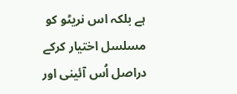ہے بلکہ اس نریٹو کو مسلسل اختیار کرکے دراصل اُس آئینی اور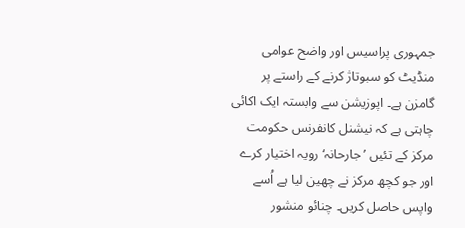جمہوری پراسیس اور واضح عوامی منڈیٹ کو سبوتاژ کرنے کے راستے پر گامزن ہے۔ اپوزیشن سے وابستہ ایک اکائی چاہتی ہے کہ نیشنل کانفرنس حکومت مرکز کے تئیں ’جارحانہ‘ رویہ اختیار کرے اور جو کچھ مرکز نے چھین لیا ہے اُسے واپس حاصل کریں۔ چنائو منشور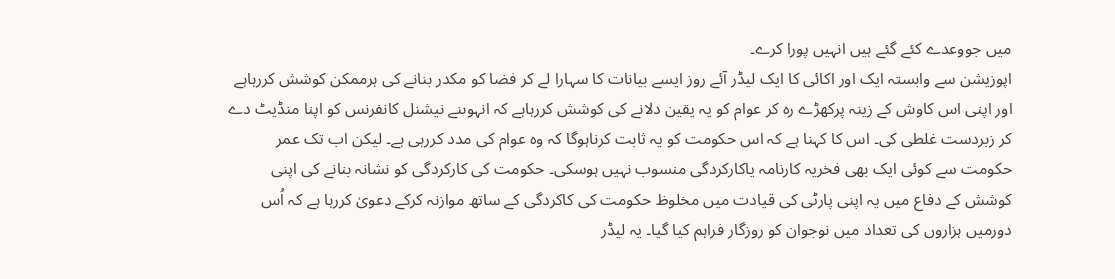میں جووعدے کئے گئے ہیں انہیں پورا کرے۔
اپوزیشن سے وابستہ ایک اور اکائی کا ایک لیڈر آئے روز ایسے بیانات کا سہارا لے کر فضا کو مکدر بنانے کی ہرممکن کوشش کررہاہے اور اپنی اس کاوش کے زینہ پرکھڑے رہ کر عوام کو یہ یقین دلانے کی کوشش کررہاہے کہ انہوںنے نیشنل کانفرنس کو اپنا منڈیٹ دے کر زبردست غلطی کی۔ اس کا کہنا ہے کہ اس حکومت کو یہ ثابت کرناہوگا کہ وہ عوام کی مدد کررہی ہے۔ لیکن اب تک عمر حکومت سے کوئی ایک بھی فخریہ کارنامہ یاکارکردگی منسوب نہیں ہوسکی۔ حکومت کی کارکردگی کو نشانہ بنانے کی اپنی کوشش کے دفاع میں یہ اپنی پارٹی کی قیادت میں مخلوظ حکومت کی کاکردگی کے ساتھ موازنہ کرکے دعویٰ کررہا ہے کہ اُس دورمیں ہزاروں کی تعداد میں نوجوان کو روزگار فراہم کیا گیا۔ یہ لیڈر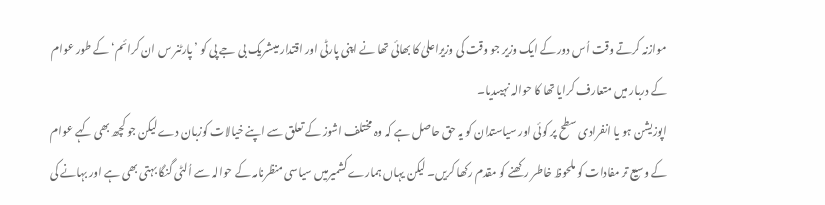موازنہ کرتے وقت اُس دور کے ایک وزیر جو وقت کی وزیراعلیٰ کا بھائی تھا نے اپنی پارٹی اور اقتدار میںشریک بی جے پی کو ’پارٹنر س ان کرائم‘ کے طور عوام کے دربار میں متعارف کرایا تھا کا حوالہ نہیںدیا۔
اپوزیشن ہو یا انفرادی سطح پر کوئی اور سیاستدان کو یہ حق حاصل ہے کہ وہ مختلف اشوز کے تعلق سے اپنے خیالات کوزبان دے لیکن جو کچھ بھی کہے عوام کے وسیع تر مفادات کو ملحوظ خاطر رکھنے کو مقدم رکھا کریں۔ لیکن یہاں ہمارے کشمیرمیں سیاسی منظرنامہ کے حوالہ سے اُلٹی گنگا بہتی بھی ہے اور بہانے کی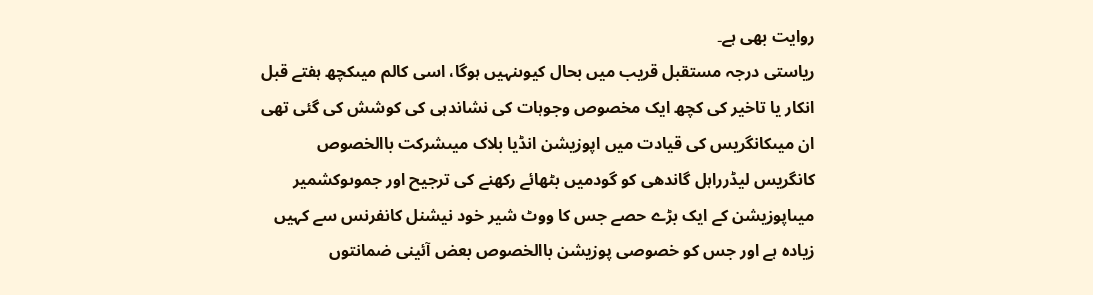روایت بھی ہے۔
ریاستی درجہ مستقبل قریب میں بحال کیوںنہیں ہوگا، اسی کالم میںکچھ ہفتے قبل انکار یا تاخیر کی کچھ ایک مخصوص وجوہات کی نشاندہی کی کوشش کی گئی تھی ان میںکانگریس کی قیادت میں اپوزیشن انڈیا بلاک میںشرکت باالخصوص کانگریس لیڈرراہل گاندھی کو گودمیں بٹھائے رکھنے کی ترجیح اور جموںوکشمیر میںاپوزیشن کے ایک بڑے حصے جس کا ووٹ شیر خود نیشنل کانفرنس سے کہیں زیادہ ہے اور جس کو خصوصی پوزیشن باالخصوص بعض آئینی ضمانتوں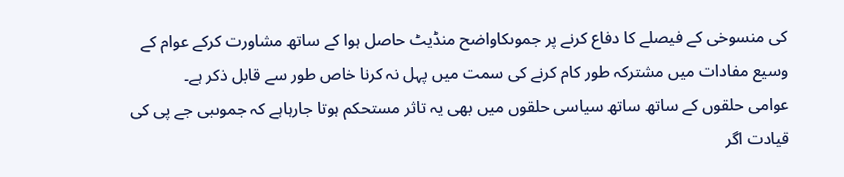کی منسوخی کے فیصلے کا دفاع کرنے پر جموںکاواضح منڈیٹ حاصل ہوا کے ساتھ مشاورت کرکے عوام کے وسیع مفادات میں مشترکہ طور کام کرنے کی سمت میں پہل نہ کرنا خاص طور سے قابل ذکر ہے۔
عوامی حلقوں کے ساتھ ساتھ سیاسی حلقوں میں بھی یہ تاثر مستحکم ہوتا جارہاہے کہ جموںبی جے پی کی قیادت اگر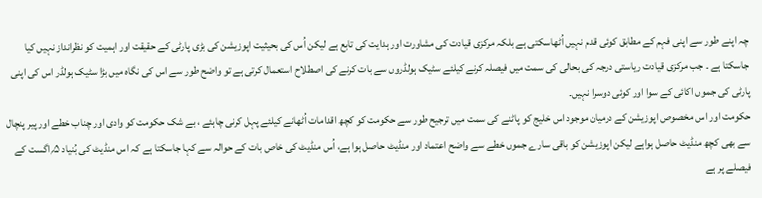چہ اپنے طور سے اپنی فہم کے مطابق کوئی قدم نہیں اُٹھاسکتی ہے بلکہ مرکزی قیادت کی مشاورت اور ہدایت کی تابع ہے لیکن اُس کی بحیثیت اپوزیشن کی بڑی پارٹی کے حقیقت اور اہمیت کو نظرانداز نہیں کیا جاسکتا ہے ۔ جب مرکزی قیادت ریاستی درجہ کی بحالی کی سمت میں فیصلہ کرنے کیلئے سٹیک ہولڈروں سے بات کرنے کی اصطلاح استعمال کرتی ہے تو واضح طور سے اس کی نگاہ میں بڑا سٹیک ہولڈر اس کی اپنی پارٹی کی جموں اکائی کے سوا اور کوئی دوسرا نہیں۔
حکومت اور اس مخصوص اپوزیشن کے درمیان موجود اس خلیج کو پاٹنے کی سمت میں ترجیح طور سے حکومت کو کچھ اقدامات اُٹھانے کیلئے پہل کرنی چاہئے ، بے شک حکومت کو وادی اور چناب خطے اور پیر پنچال سے بھی کچھ منڈیٹ حاصل ہواہے لیکن اپوزیشن کو باقی سارے جموں خطے سے واضح اعتماد اور منڈیٹ حاصل ہوا ہے، اُس منڈیٹ کی خاص بات کے حوالہ سے کہا جاسکتا ہے کہ اس منڈیٹ کی بُنیاد ۵؍اگست کے فیصلے پر ہے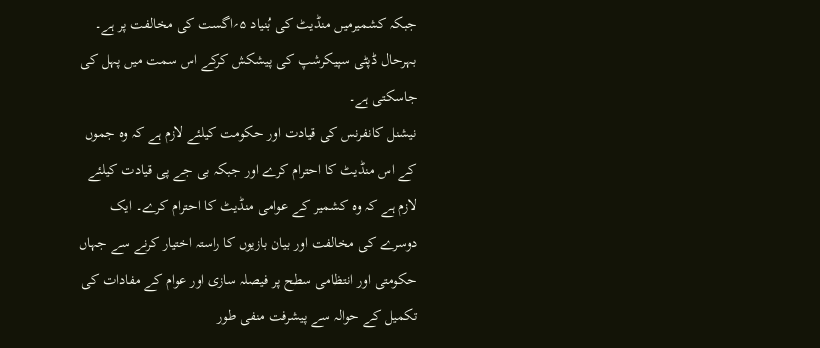جبکہ کشمیرمیں منڈیٹ کی بُنیاد ۵؍اگست کی مخالفت پر ہے۔ بہرحال ڈپٹی سپیکرشپ کی پیشکش کرکے اس سمت میں پہل کی جاسکتی ہے۔
نیشنل کانفرنس کی قیادت اور حکومت کیلئے لازم ہے کہ وہ جموں کے اس منڈیٹ کا احترام کرے اور جبکہ بی جے پی قیادت کیلئے لازم ہے کہ وہ کشمیر کے عوامی منڈیٹ کا احترام کرے۔ ایک دوسرے کی مخالفت اور بیان بازیوں کا راستہ اختیار کرنے سے جہاں حکومتی اور انتظامی سطح پر فیصلہ سازی اور عوام کے مفادات کی تکمیل کے حوالہ سے پیشرفت منفی طور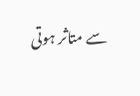سے متاثر ہوتی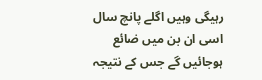رہیگی وہیں اگلے پانچ سال اسی ان بن میں ضائع ہوجائیں گے جس کے نتیجہ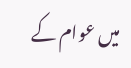میں عوام کے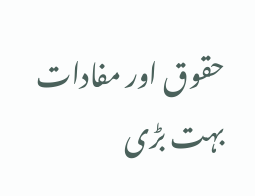حقوق اور مفادات بہت بڑی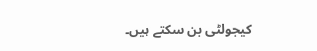کیجولٹی بن سکتے ہیں۔